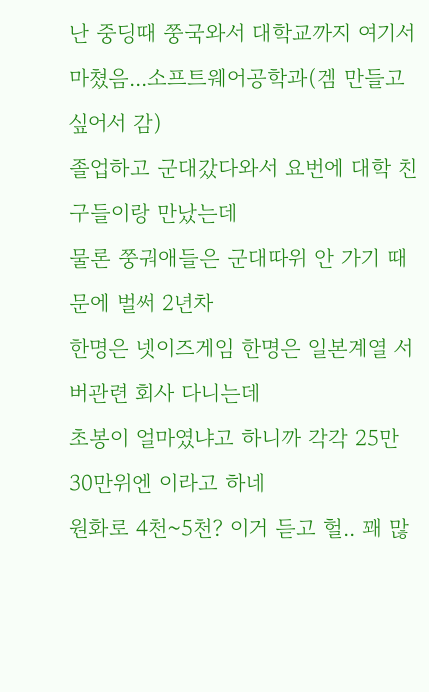난 중딩때 쭝국와서 대학교까지 여기서 마쳤음...소프트웨어공학과(겜 만들고 싶어서 감)
졸업하고 군대갔다와서 요번에 대학 친구들이랑 만났는데
물론 쭝궈애들은 군대따위 안 가기 때문에 벌써 2년차
한명은 넷이즈게임 한명은 일본계열 서버관련 회사 다니는데
초봉이 얼마였냐고 하니까 각각 25만 30만위엔 이라고 하네
원화로 4천~5천? 이거 듣고 헐.. 꽤 많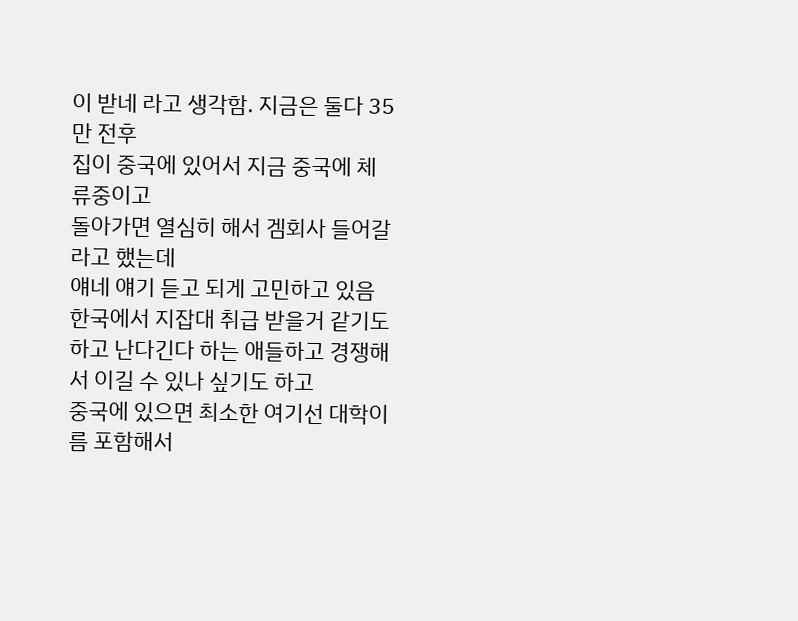이 받네 라고 생각함. 지금은 둘다 35만 전후
집이 중국에 있어서 지금 중국에 체류중이고
돌아가면 열심히 해서 겜회사 들어갈라고 했는데
얘네 얘기 듣고 되게 고민하고 있음
한국에서 지잡대 취급 받을거 같기도 하고 난다긴다 하는 애들하고 경쟁해서 이길 수 있나 싶기도 하고
중국에 있으면 최소한 여기선 대학이름 포함해서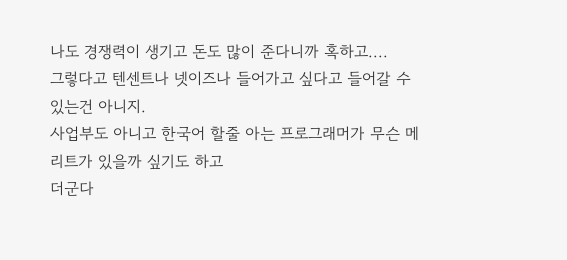나도 경쟁력이 생기고 돈도 많이 준다니까 혹하고....
그렇다고 텐센트나 넷이즈나 들어가고 싶다고 들어갈 수 있는건 아니지.
사업부도 아니고 한국어 할줄 아는 프로그래머가 무슨 메리트가 있을까 싶기도 하고
더군다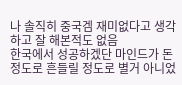나 솔직히 중국겜 재미없다고 생각하고 잘 해본적도 없음
한국에서 성공하겠단 마인드가 돈 정도로 흔들릴 정도로 별거 아니었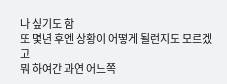나 싶기도 함
또 몇년 후엔 상황이 어떻게 될런지도 모르겠고
뭐 하여간 과연 어느쪽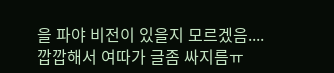을 파야 비전이 있을지 모르겠음....
깝깝해서 여따가 글좀 싸지름ㅠ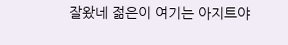잘왔네 젊은이 여기는 아지트야